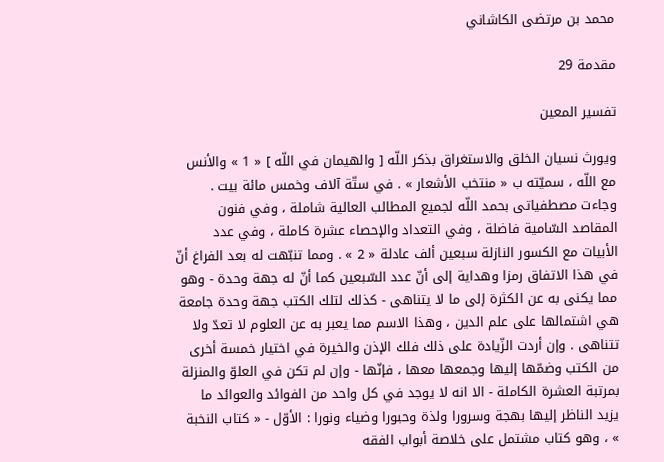محمد بن مرتضى الكاشاني

مقدمة 29

تفسير المعين

ويورث نسيان الخلق والاستغراق بذكر اللّه [ والهيمان في اللّه ] « 1 » والأنس مع اللّه ، سميّته ب « منتخب الأشعار » . في ستّة آلاف وخمس مائة بيت . وجاءت مصطفياتى بحمد اللّه لجميع المطالب العالية شاملة ، وفي فنون المقاصد السّامية فاضلة ، وفي التعداد والإحصاء عشرة كاملة ، وفي عدد الأبيات مع الكسور النازلة سبعين ألف عادلة « 2 » . ومما تنبّهت له بعد الفراغ أنّ في هذا الاتفاق رمزا وهداية إلى أنّ عدد السّبعين كما أنّ له جهة وحدة - وهو مما يكنى به عن الكثرة إلى ما لا يتناهى - كذلك لتلك الكتب جهة وحدة جامعة هي اشتمالها على علم الدين ، وهذا الاسم مما يعبر به عن العلوم لا تعدّ ولا تتناهى . وإن أردت الزّيادة على ذلك فلك الإذن والخيرة في اختيار خمسة أخرى من الكتب وضمّها إليها وجمعها معها ، فإنّها - وإن لم تكن في العلوّ والمنزلة بمرتبة العشرة الكاملة - الا انه لا يوجد في كل واحد من الفوائد والعوائد ما يزيد الناظر إليها بهجة وسرورا ولذة وحبورا وضياء ونورا : الأوّل - « كتاب النخبة » ، وهو كتاب مشتمل على خلاصة أبواب الفقه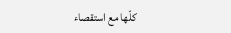كلّها مع استقصاء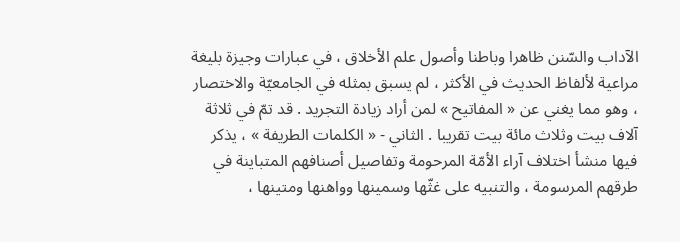الآداب والسّنن ظاهرا وباطنا وأصول علم الأخلاق ، في عبارات وجيزة بليغة مراعية لألفاظ الحديث في الأكثر ، لم يسبق بمثله في الجامعيّة والاختصار ، وهو مما يغني عن « المفاتيح » لمن أراد زيادة التجريد . قد تمّ في ثلاثة آلاف بيت وثلاث مائة بيت تقريبا . الثاني - « الكلمات الطريفة » ، يذكر فيها منشأ اختلاف آراء الأمّة المرحومة وتفاصيل أصنافهم المتباينة في طرقهم المرسومة ، والتنبيه على غثّها وسمينها وواهنها ومتينها ،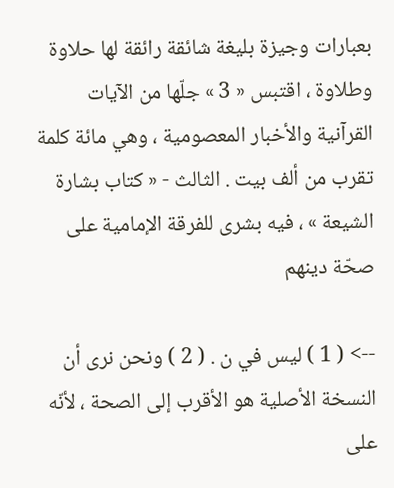بعبارات وجيزة بليغة شائقة رائقة لها حلاوة وطلاوة ، اقتبس « 3 » جلّها من الآيات القرآنية والأخبار المعصومية ، وهي مائة كلمة تقرب من ألف بيت . الثالث - « كتاب بشارة الشيعة » ، فيه بشرى للفرقة الإمامية على صحّة دينهم

--> ( 1 ) ليس في ن . ( 2 ) ونحن نرى أن النسخة الأصلية هو الأقرب إلى الصحة ، لأنّه على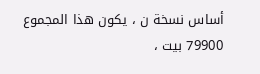أساس نسخة ن ، يكون هذا المجموع 79900 بيت ،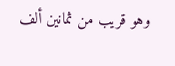وهو قريب من ثمانين ألف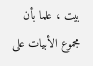بيت ، علما بأن مجموع الأبيات على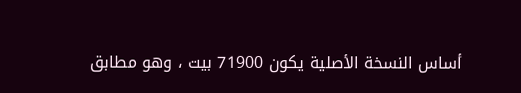أساس النسخة الأصلية يكون 71900 بيت ، وهو مطابق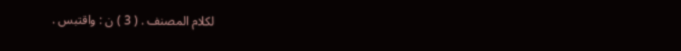لكلام المصنف . ( 3 ) ن : واقتبس .